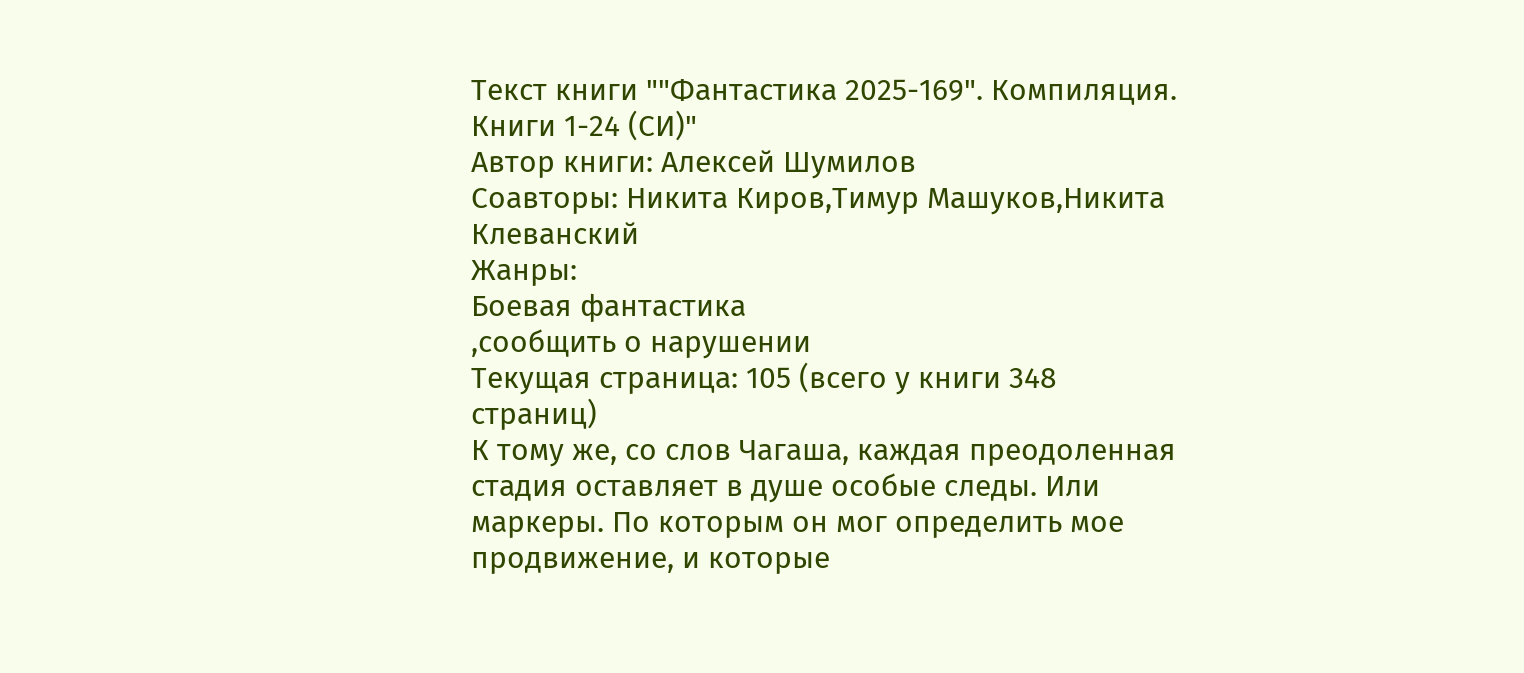Текст книги ""Фантастика 2025-169". Компиляция. Книги 1-24 (СИ)"
Автор книги: Алексей Шумилов
Соавторы: Никита Киров,Тимур Машуков,Никита Клеванский
Жанры:
Боевая фантастика
,сообщить о нарушении
Текущая страница: 105 (всего у книги 348 страниц)
К тому же, со слов Чагаша, каждая преодоленная стадия оставляет в душе особые следы. Или маркеры. По которым он мог определить мое продвижение, и которые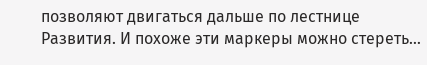позволяют двигаться дальше по лестнице Развития. И похоже эти маркеры можно стереть…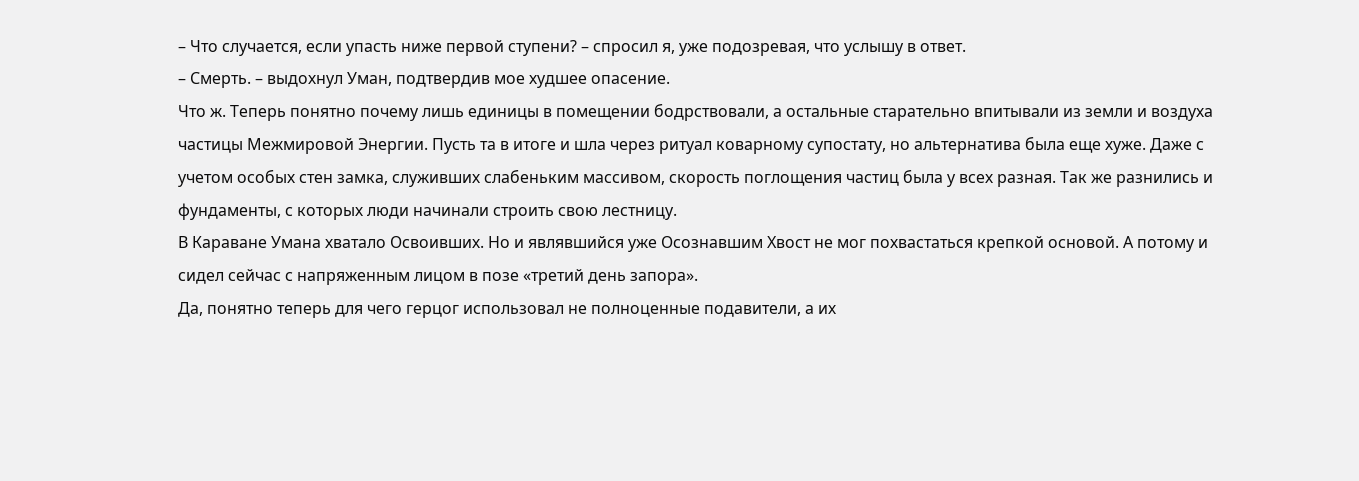– Что случается, если упасть ниже первой ступени? – спросил я, уже подозревая, что услышу в ответ.
– Смерть. – выдохнул Уман, подтвердив мое худшее опасение.
Что ж. Теперь понятно почему лишь единицы в помещении бодрствовали, а остальные старательно впитывали из земли и воздуха частицы Межмировой Энергии. Пусть та в итоге и шла через ритуал коварному супостату, но альтернатива была еще хуже. Даже с учетом особых стен замка, служивших слабеньким массивом, скорость поглощения частиц была у всех разная. Так же разнились и фундаменты, с которых люди начинали строить свою лестницу.
В Караване Умана хватало Освоивших. Но и являвшийся уже Осознавшим Хвост не мог похвастаться крепкой основой. А потому и сидел сейчас с напряженным лицом в позе «третий день запора».
Да, понятно теперь для чего герцог использовал не полноценные подавители, а их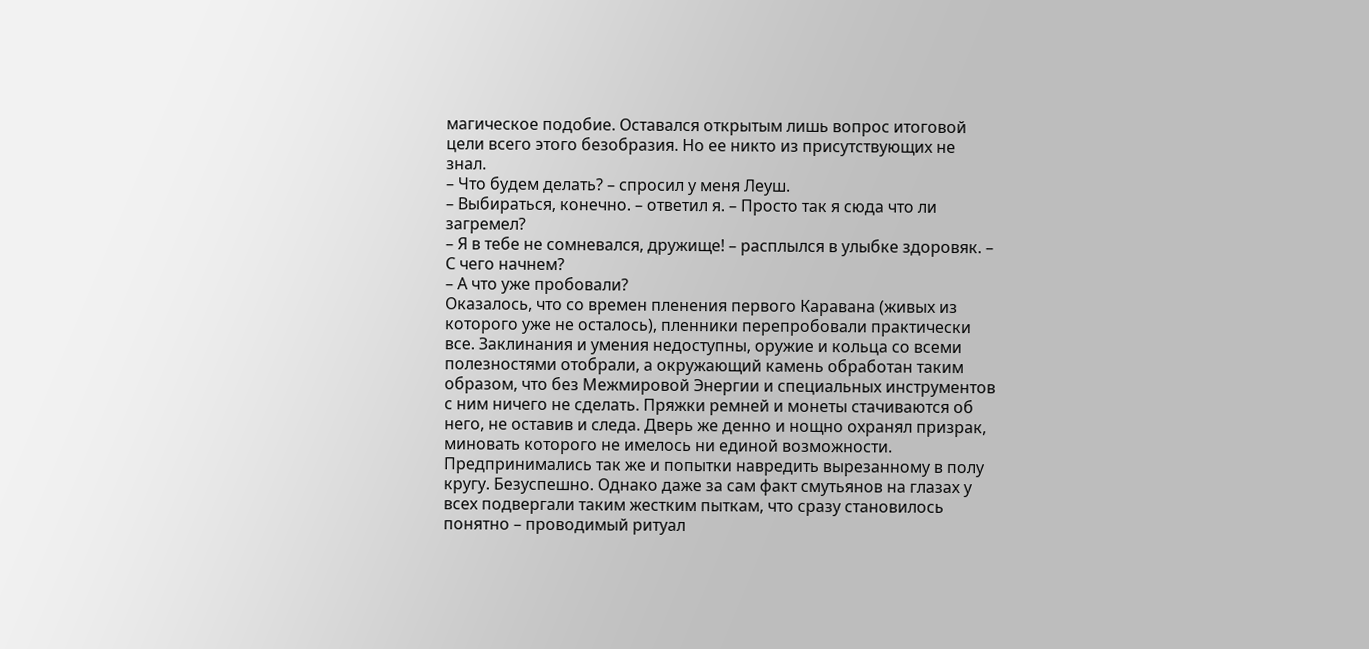магическое подобие. Оставался открытым лишь вопрос итоговой цели всего этого безобразия. Но ее никто из присутствующих не знал.
– Что будем делать? – спросил у меня Леуш.
– Выбираться, конечно. – ответил я. – Просто так я сюда что ли загремел?
– Я в тебе не сомневался, дружище! – расплылся в улыбке здоровяк. – С чего начнем?
– А что уже пробовали?
Оказалось, что со времен пленения первого Каравана (живых из которого уже не осталось), пленники перепробовали практически все. Заклинания и умения недоступны, оружие и кольца со всеми полезностями отобрали, а окружающий камень обработан таким образом, что без Межмировой Энергии и специальных инструментов с ним ничего не сделать. Пряжки ремней и монеты стачиваются об него, не оставив и следа. Дверь же денно и нощно охранял призрак, миновать которого не имелось ни единой возможности.
Предпринимались так же и попытки навредить вырезанному в полу кругу. Безуспешно. Однако даже за сам факт смутьянов на глазах у всех подвергали таким жестким пыткам, что сразу становилось понятно – проводимый ритуал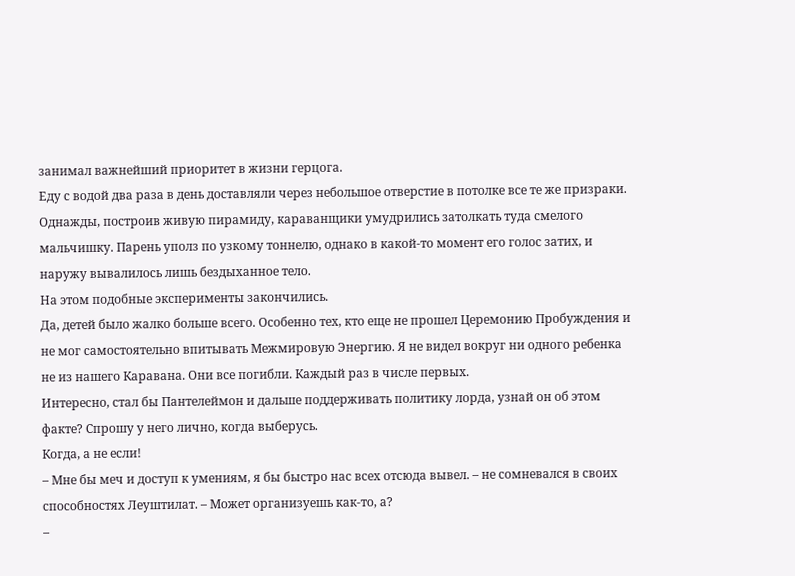занимал важнейший приоритет в жизни герцога.
Еду с водой два раза в день доставляли через небольшое отверстие в потолке все те же призраки.
Однажды, построив живую пирамиду, караванщики умудрились затолкать туда смелого мальчишку. Парень уполз по узкому тоннелю, однако в какой-то момент его голос затих, и наружу вывалилось лишь бездыханное тело.
На этом подобные эксперименты закончились.
Да, детей было жалко больше всего. Особенно тех, кто еще не прошел Церемонию Пробуждения и не мог самостоятельно впитывать Межмировую Энергию. Я не видел вокруг ни одного ребенка не из нашего Каравана. Они все погибли. Каждый раз в числе первых.
Интересно, стал бы Пантелеймон и дальше поддерживать политику лорда, узнай он об этом факте? Спрошу у него лично, когда выберусь.
Когда, а не если!
– Мне бы меч и доступ к умениям, я бы быстро нас всех отсюда вывел. – не сомневался в своих способностях Леуштилат. – Может организуешь как-то, а?
–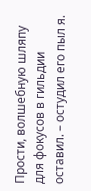Прости, волшебную шляпу для фокусов в гильдии оставил. – остудил его пыл я.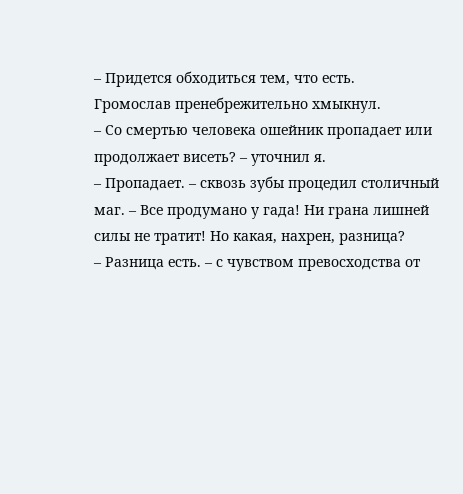– Придется обходиться тем, что есть.
Громослав пренебрежительно хмыкнул.
– Со смертью человека ошейник пропадает или продолжает висеть? – уточнил я.
– Пропадает. – сквозь зубы процедил столичный маг. – Все продумано у гада! Ни грана лишней силы не тратит! Но какая, нахрен, разница?
– Разница есть. – с чувством превосходства от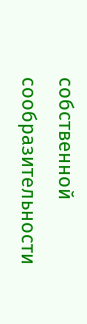собственной сообразительности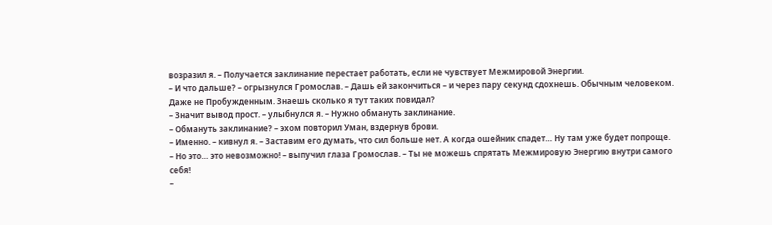возразил я. – Получается заклинание перестает работать, если не чувствует Межмировой Энергии.
– И что дальше? – огрызнулся Громослав. – Дашь ей закончиться – и через пару секунд сдохнешь. Обычным человеком. Даже не Пробужденным. Знаешь сколько я тут таких повидал?
– Значит вывод прост. – улыбнулся я. – Нужно обмануть заклинание.
– Обмануть заклинание? – эхом повторил Уман, вздернув брови.
– Именно. – кивнул я. – Заставим его думать, что сил больше нет. А когда ошейник спадет… Ну там уже будет попроще.
– Но это… это невозможно! – выпучил глаза Громослав. – Ты не можешь спрятать Межмировую Энергию внутри самого себя!
–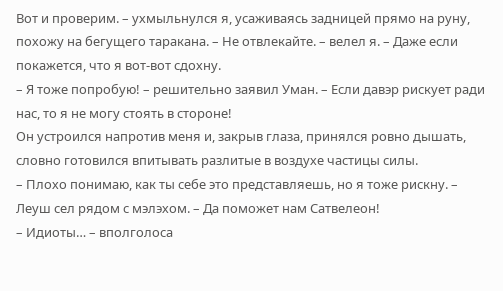Вот и проверим. – ухмыльнулся я, усаживаясь задницей прямо на руну, похожу на бегущего таракана. – Не отвлекайте. – велел я. – Даже если покажется, что я вот-вот сдохну.
– Я тоже попробую! – решительно заявил Уман. – Если давэр рискует ради нас, то я не могу стоять в стороне!
Он устроился напротив меня и, закрыв глаза, принялся ровно дышать, словно готовился впитывать разлитые в воздухе частицы силы.
– Плохо понимаю, как ты себе это представляешь, но я тоже рискну. – Леуш сел рядом с мэлэхом. – Да поможет нам Сатвелеон!
– Идиоты… – вполголоса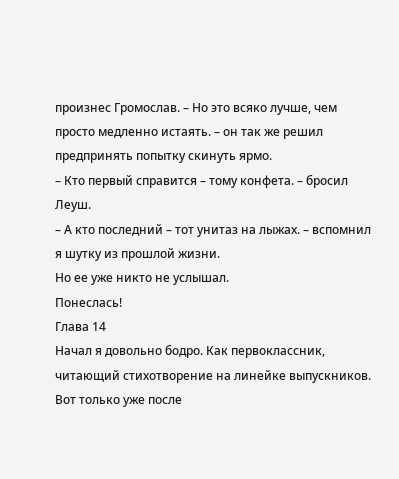произнес Громослав. – Но это всяко лучше, чем просто медленно истаять. – он так же решил предпринять попытку скинуть ярмо.
– Кто первый справится – тому конфета. – бросил Леуш.
– А кто последний – тот унитаз на лыжах. – вспомнил я шутку из прошлой жизни.
Но ее уже никто не услышал.
Понеслась!
Глава 14
Начал я довольно бодро. Как первоклассник, читающий стихотворение на линейке выпускников. Вот только уже после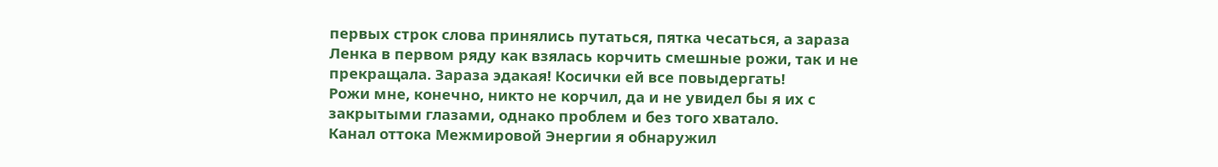первых строк слова принялись путаться, пятка чесаться, а зараза Ленка в первом ряду как взялась корчить смешные рожи, так и не прекращала. Зараза эдакая! Косички ей все повыдергать!
Рожи мне, конечно, никто не корчил, да и не увидел бы я их с закрытыми глазами, однако проблем и без того хватало.
Канал оттока Межмировой Энергии я обнаружил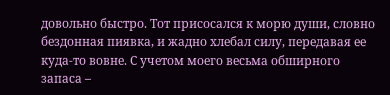довольно быстро. Тот присосался к морю души, словно бездонная пиявка, и жадно хлебал силу, передавая ее куда-то вовне. С учетом моего весьма обширного запаса –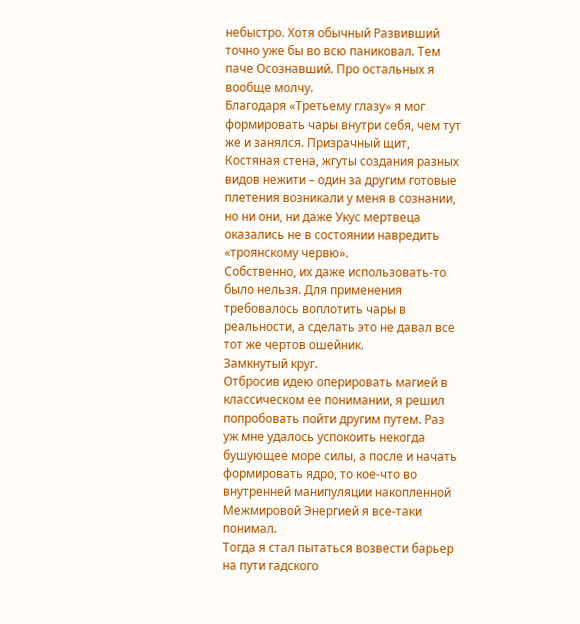небыстро. Хотя обычный Развивший точно уже бы во всю паниковал. Тем паче Осознавший. Про остальных я вообще молчу.
Благодаря «Третьему глазу» я мог формировать чары внутри себя, чем тут же и занялся. Призрачный щит, Костяная стена, жгуты создания разных видов нежити – один за другим готовые плетения возникали у меня в сознании, но ни они, ни даже Укус мертвеца оказались не в состоянии навредить «троянскому червю».
Собственно, их даже использовать-то было нельзя. Для применения требовалось воплотить чары в реальности, а сделать это не давал все тот же чертов ошейник.
Замкнутый круг.
Отбросив идею оперировать магией в классическом ее понимании, я решил попробовать пойти другим путем. Раз уж мне удалось успокоить некогда бушующее море силы, а после и начать формировать ядро, то кое-что во внутренней манипуляции накопленной Межмировой Энергией я все-таки понимал.
Тогда я стал пытаться возвести барьер на пути гадского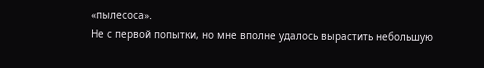«пылесоса».
Не с первой попытки, но мне вполне удалось вырастить небольшую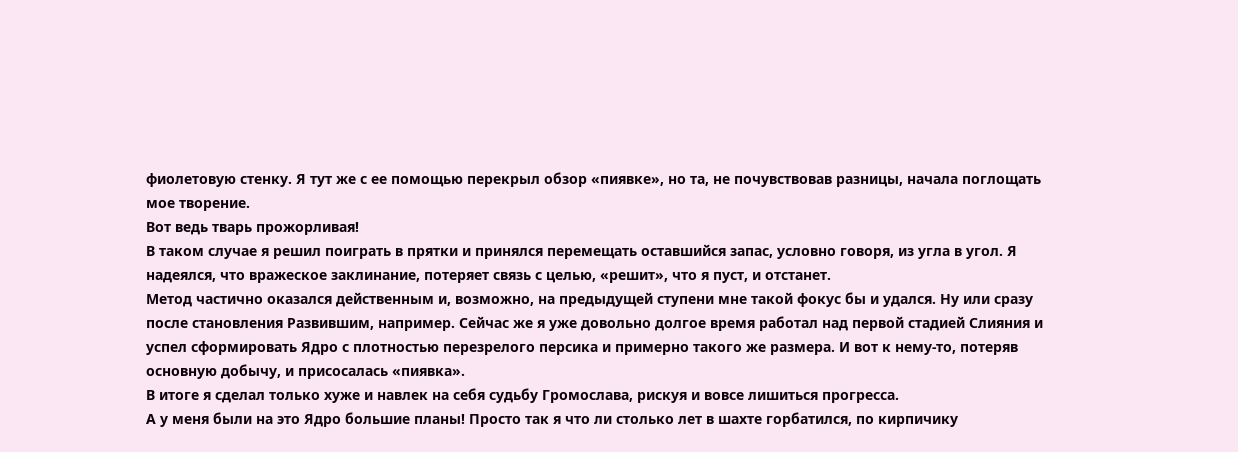фиолетовую стенку. Я тут же с ее помощью перекрыл обзор «пиявке», но та, не почувствовав разницы, начала поглощать мое творение.
Вот ведь тварь прожорливая!
В таком случае я решил поиграть в прятки и принялся перемещать оставшийся запас, условно говоря, из угла в угол. Я надеялся, что вражеское заклинание, потеряет связь с целью, «решит», что я пуст, и отстанет.
Метод частично оказался действенным и, возможно, на предыдущей ступени мне такой фокус бы и удался. Ну или сразу после становления Развившим, например. Сейчас же я уже довольно долгое время работал над первой стадией Слияния и успел сформировать Ядро с плотностью перезрелого персика и примерно такого же размера. И вот к нему-то, потеряв основную добычу, и присосалась «пиявка».
В итоге я сделал только хуже и навлек на себя судьбу Громослава, рискуя и вовсе лишиться прогресса.
А у меня были на это Ядро большие планы! Просто так я что ли столько лет в шахте горбатился, по кирпичику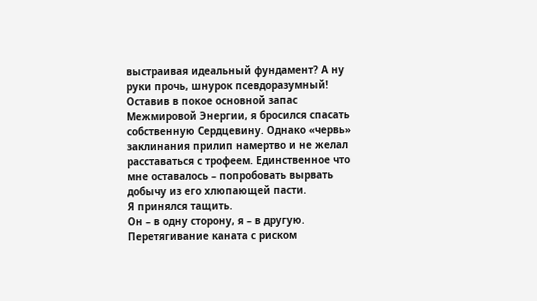выстраивая идеальный фундамент? А ну руки прочь, шнурок псевдоразумный!
Оставив в покое основной запас Межмировой Энергии, я бросился спасать собственную Сердцевину. Однако «червь» заклинания прилип намертво и не желал расставаться с трофеем. Единственное что мне оставалось – попробовать вырвать добычу из его хлюпающей пасти.
Я принялся тащить.
Он – в одну сторону, я – в другую.
Перетягивание каната с риском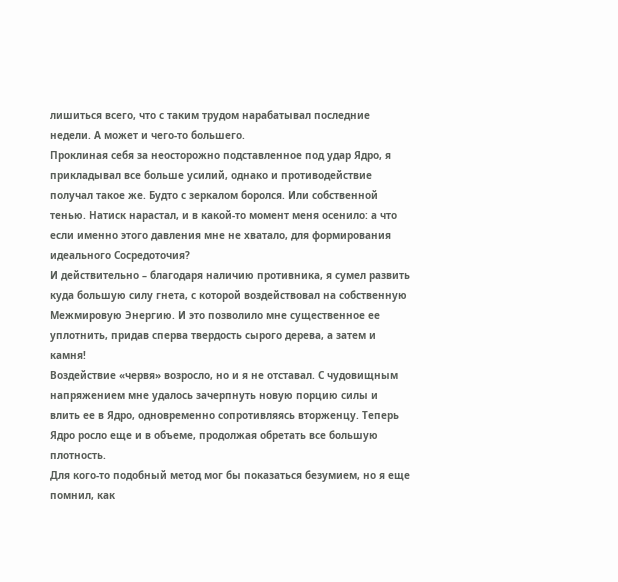лишиться всего, что с таким трудом нарабатывал последние недели. А может и чего-то большего.
Проклиная себя за неосторожно подставленное под удар Ядро, я прикладывал все больше усилий, однако и противодействие получал такое же. Будто с зеркалом боролся. Или собственной тенью. Натиск нарастал, и в какой-то момент меня осенило: а что если именно этого давления мне не хватало, для формирования идеального Сосредоточия?
И действительно – благодаря наличию противника, я сумел развить куда большую силу гнета, с которой воздействовал на собственную Межмировую Энергию. И это позволило мне существенное ее уплотнить, придав сперва твердость сырого дерева, а затем и камня!
Воздействие «червя» возросло, но и я не отставал. С чудовищным напряжением мне удалось зачерпнуть новую порцию силы и влить ее в Ядро, одновременно сопротивляясь вторженцу. Теперь Ядро росло еще и в объеме, продолжая обретать все большую плотность.
Для кого-то подобный метод мог бы показаться безумием, но я еще помнил, как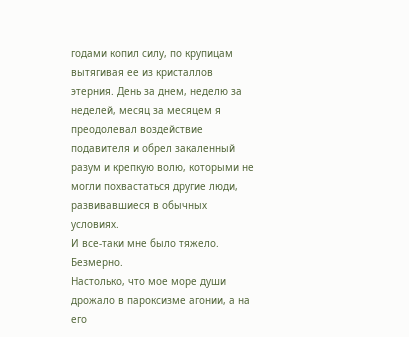годами копил силу, по крупицам вытягивая ее из кристаллов этерния. День за днем, неделю за неделей, месяц за месяцем я преодолевал воздействие подавителя и обрел закаленный разум и крепкую волю, которыми не могли похвастаться другие люди, развивавшиеся в обычных условиях.
И все-таки мне было тяжело.
Безмерно.
Настолько, что мое море души дрожало в пароксизме агонии, а на его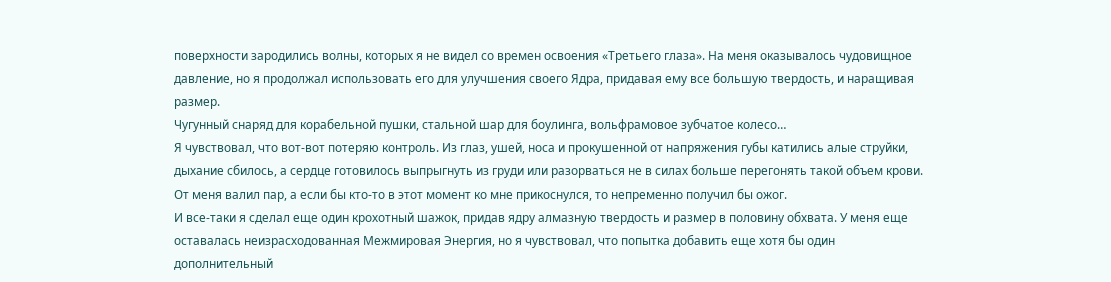поверхности зародились волны, которых я не видел со времен освоения «Третьего глаза». На меня оказывалось чудовищное давление, но я продолжал использовать его для улучшения своего Ядра, придавая ему все большую твердость, и наращивая размер.
Чугунный снаряд для корабельной пушки, стальной шар для боулинга, вольфрамовое зубчатое колесо…
Я чувствовал, что вот-вот потеряю контроль. Из глаз, ушей, носа и прокушенной от напряжения губы катились алые струйки, дыхание сбилось, а сердце готовилось выпрыгнуть из груди или разорваться не в силах больше перегонять такой объем крови. От меня валил пар, а если бы кто-то в этот момент ко мне прикоснулся, то непременно получил бы ожог.
И все-таки я сделал еще один крохотный шажок, придав ядру алмазную твердость и размер в половину обхвата. У меня еще оставалась неизрасходованная Межмировая Энергия, но я чувствовал, что попытка добавить еще хотя бы один дополнительный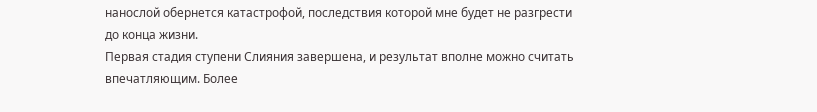нанослой обернется катастрофой, последствия которой мне будет не разгрести до конца жизни.
Первая стадия ступени Слияния завершена, и результат вполне можно считать впечатляющим. Более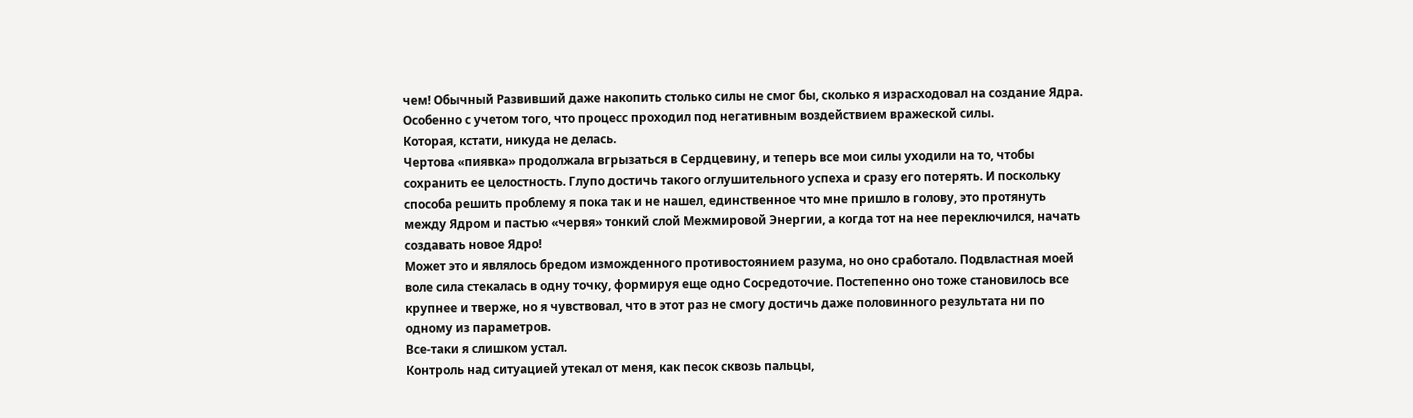чем! Обычный Развивший даже накопить столько силы не смог бы, сколько я израсходовал на создание Ядра. Особенно с учетом того, что процесс проходил под негативным воздействием вражеской силы.
Которая, кстати, никуда не делась.
Чертова «пиявка» продолжала вгрызаться в Сердцевину, и теперь все мои силы уходили на то, чтобы сохранить ее целостность. Глупо достичь такого оглушительного успеха и сразу его потерять. И поскольку способа решить проблему я пока так и не нашел, единственное что мне пришло в голову, это протянуть между Ядром и пастью «червя» тонкий слой Межмировой Энергии, а когда тот на нее переключился, начать создавать новое Ядро!
Может это и являлось бредом изможденного противостоянием разума, но оно сработало. Подвластная моей воле сила стекалась в одну точку, формируя еще одно Сосредоточие. Постепенно оно тоже становилось все крупнее и тверже, но я чувствовал, что в этот раз не смогу достичь даже половинного результата ни по одному из параметров.
Все-таки я слишком устал.
Контроль над ситуацией утекал от меня, как песок сквозь пальцы,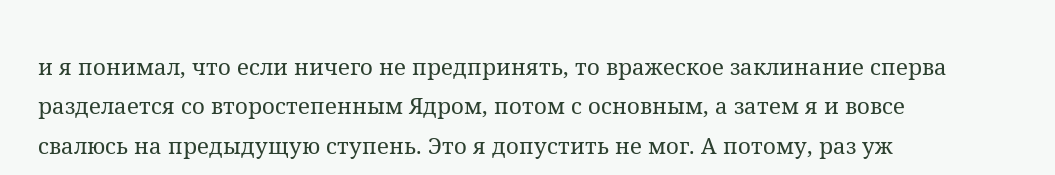и я понимал, что если ничего не предпринять, то вражеское заклинание сперва разделается со второстепенным Ядром, потом с основным, а затем я и вовсе свалюсь на предыдущую ступень. Это я допустить не мог. А потому, раз уж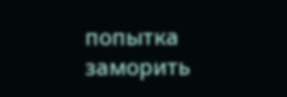попытка заморить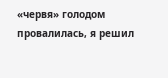«червя» голодом провалилась, я решил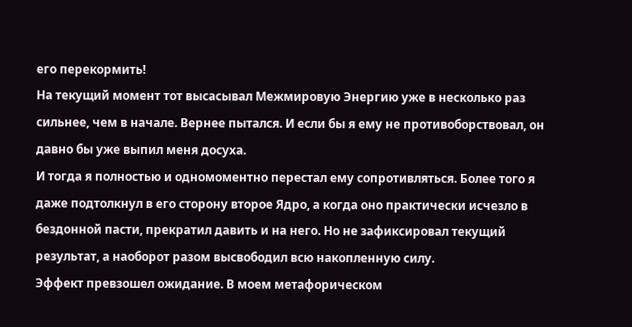его перекормить!
На текущий момент тот высасывал Межмировую Энергию уже в несколько раз сильнее, чем в начале. Вернее пытался. И если бы я ему не противоборствовал, он давно бы уже выпил меня досуха.
И тогда я полностью и одномоментно перестал ему сопротивляться. Более того я даже подтолкнул в его сторону второе Ядро, а когда оно практически исчезло в бездонной пасти, прекратил давить и на него. Но не зафиксировал текущий результат, а наоборот разом высвободил всю накопленную силу.
Эффект превзошел ожидание. В моем метафорическом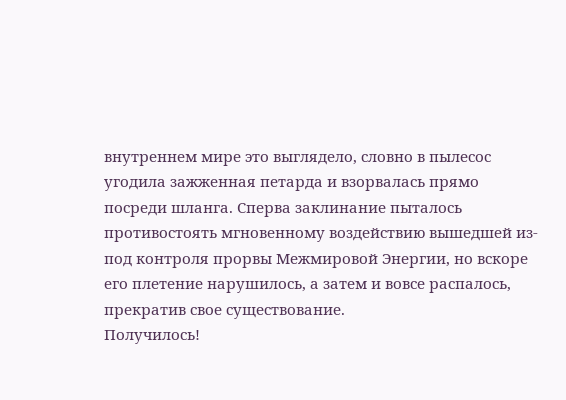внутреннем мире это выглядело, словно в пылесос угодила зажженная петарда и взорвалась прямо посреди шланга. Сперва заклинание пыталось противостоять мгновенному воздействию вышедшей из-под контроля прорвы Межмировой Энергии, но вскоре его плетение нарушилось, а затем и вовсе распалось, прекратив свое существование.
Получилось!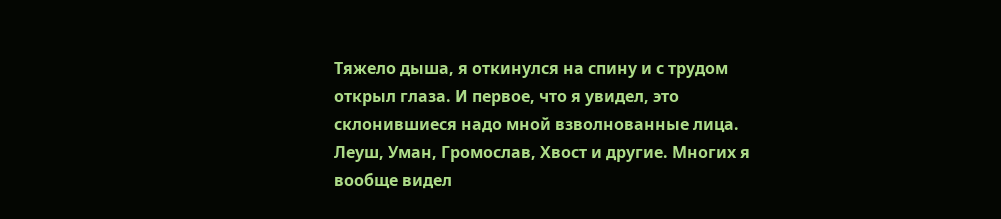Тяжело дыша, я откинулся на спину и с трудом открыл глаза. И первое, что я увидел, это склонившиеся надо мной взволнованные лица. Леуш, Уман, Громослав, Хвост и другие. Многих я вообще видел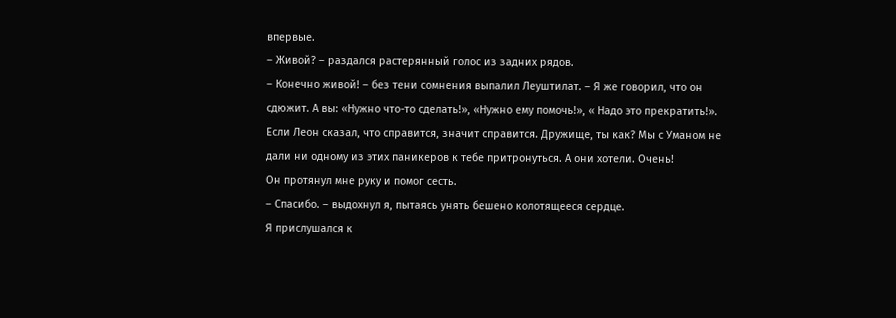впервые.
– Живой? – раздался растерянный голос из задних рядов.
– Конечно живой! – без тени сомнения выпалил Леуштилат. – Я же говорил, что он сдюжит. А вы: «Нужно что-то сделать!», «Нужно ему помочь!», « Надо это прекратить!». Если Леон сказал, что справится, значит справится. Дружище, ты как? Мы с Уманом не дали ни одному из этих паникеров к тебе притронуться. А они хотели. Очень!
Он протянул мне руку и помог сесть.
– Спасибо. – выдохнул я, пытаясь унять бешено колотящееся сердце.
Я прислушался к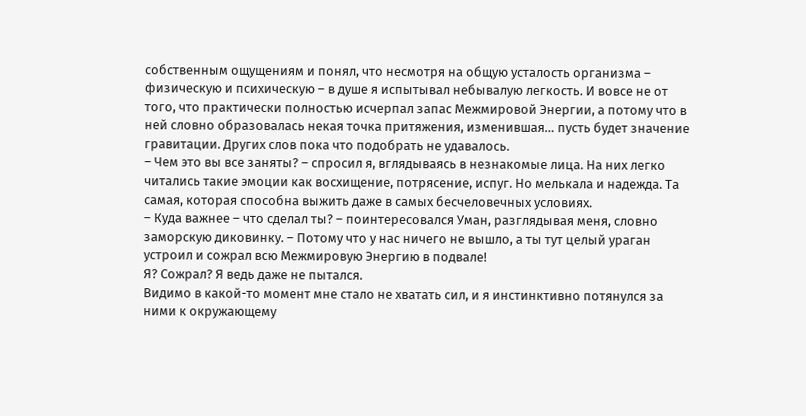собственным ощущениям и понял, что несмотря на общую усталость организма – физическую и психическую – в душе я испытывал небывалую легкость. И вовсе не от того, что практически полностью исчерпал запас Межмировой Энергии, а потому что в ней словно образовалась некая точка притяжения, изменившая… пусть будет значение гравитации. Других слов пока что подобрать не удавалось.
– Чем это вы все заняты? – спросил я, вглядываясь в незнакомые лица. На них легко читались такие эмоции как восхищение, потрясение, испуг. Но мелькала и надежда. Та самая, которая способна выжить даже в самых бесчеловечных условиях.
– Куда важнее – что сделал ты? – поинтересовался Уман, разглядывая меня, словно заморскую диковинку. – Потому что у нас ничего не вышло, а ты тут целый ураган устроил и сожрал всю Межмировую Энергию в подвале!
Я? Сожрал? Я ведь даже не пытался.
Видимо в какой-то момент мне стало не хватать сил, и я инстинктивно потянулся за ними к окружающему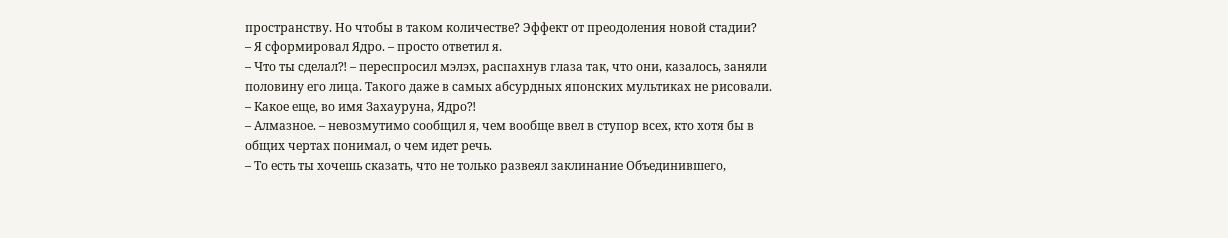пространству. Но чтобы в таком количестве? Эффект от преодоления новой стадии?
– Я сформировал Ядро. – просто ответил я.
– Что ты сделал⁈ – переспросил мэлэх, распахнув глаза так, что они, казалось, заняли половину его лица. Такого даже в самых абсурдных японских мультиках не рисовали. – Какое еще, во имя Захауруна, Ядро⁈
– Алмазное. – невозмутимо сообщил я, чем вообще ввел в ступор всех, кто хотя бы в общих чертах понимал, о чем идет речь.
– То есть ты хочешь сказать, что не только развеял заклинание Объединившего,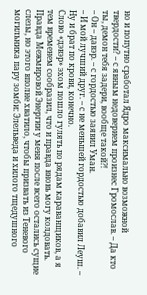но и попутно сработал Ядро максимально возможной твердости? – с явным недоверием произнес Громослав. – Да кто ты, демон тебя задери, вообще такой⁈
– Он – давэр. – с гордостью заявил Уман.
– И мой лучший друг. – с не меньшей гордостью добавил Леуш. – Ну и брат по крови, конечно.
Слово «дэвэр» эхом пошло гулять по рядам караванщиков, а я тем временем сообразил, что и правда вновь могу колдовать. Правда Межмировой Энергии у меня после всего остались сущие слезы, но этого вполне хватило, чтобы призвать из Теневого могильника пару зомби: Элельведа и хилого тщедушного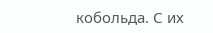кобольда. С их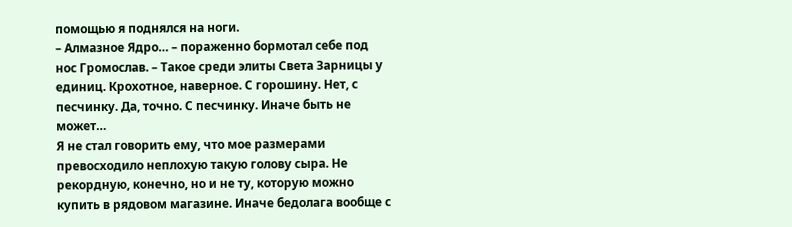помощью я поднялся на ноги.
– Алмазное Ядро… – пораженно бормотал себе под нос Громослав. – Такое среди элиты Света Зарницы у единиц. Крохотное, наверное. С горошину. Нет, с песчинку. Да, точно. С песчинку. Иначе быть не может…
Я не стал говорить ему, что мое размерами превосходило неплохую такую голову сыра. Не рекордную, конечно, но и не ту, которую можно купить в рядовом магазине. Иначе бедолага вообще с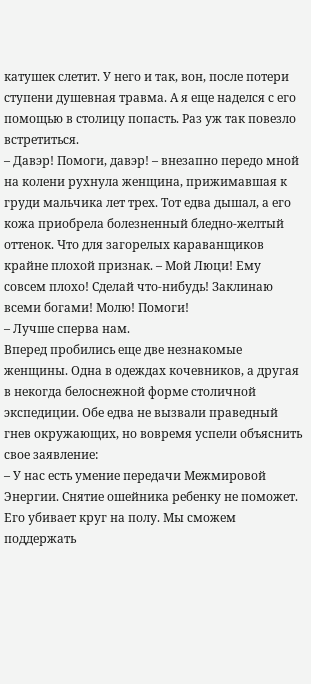катушек слетит. У него и так, вон, после потери ступени душевная травма. А я еще наделся с его помощью в столицу попасть. Раз уж так повезло встретиться.
– Давэр! Помоги, давэр! – внезапно передо мной на колени рухнула женщина, прижимавшая к груди мальчика лет трех. Тот едва дышал, а его кожа приобрела болезненный бледно-желтый оттенок. Что для загорелых караванщиков крайне плохой признак. – Мой Люци! Ему совсем плохо! Сделай что-нибудь! Заклинаю всеми богами! Молю! Помоги!
– Лучше сперва нам.
Вперед пробились еще две незнакомые женщины. Одна в одеждах кочевников, а другая в некогда белоснежной форме столичной экспедиции. Обе едва не вызвали праведный гнев окружающих, но вовремя успели объяснить свое заявление:
– У нас есть умение передачи Межмировой Энергии. Снятие ошейника ребенку не поможет. Его убивает круг на полу. Мы сможем поддержать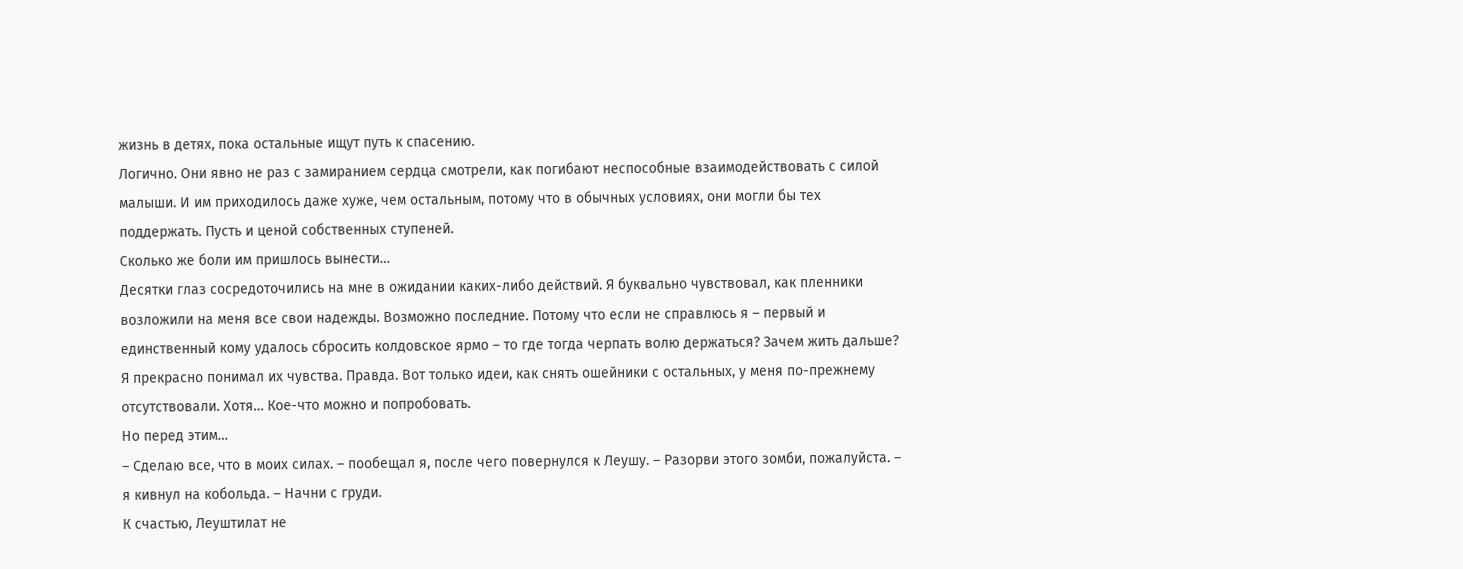жизнь в детях, пока остальные ищут путь к спасению.
Логично. Они явно не раз с замиранием сердца смотрели, как погибают неспособные взаимодействовать с силой малыши. И им приходилось даже хуже, чем остальным, потому что в обычных условиях, они могли бы тех поддержать. Пусть и ценой собственных ступеней.
Сколько же боли им пришлось вынести…
Десятки глаз сосредоточились на мне в ожидании каких-либо действий. Я буквально чувствовал, как пленники возложили на меня все свои надежды. Возможно последние. Потому что если не справлюсь я – первый и единственный кому удалось сбросить колдовское ярмо – то где тогда черпать волю держаться? Зачем жить дальше?
Я прекрасно понимал их чувства. Правда. Вот только идеи, как снять ошейники с остальных, у меня по-прежнему отсутствовали. Хотя… Кое-что можно и попробовать.
Но перед этим…
– Сделаю все, что в моих силах. – пообещал я, после чего повернулся к Леушу. – Разорви этого зомби, пожалуйста. – я кивнул на кобольда. – Начни с груди.
К счастью, Леуштилат не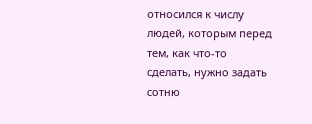относился к числу людей, которым перед тем, как что-то сделать, нужно задать сотню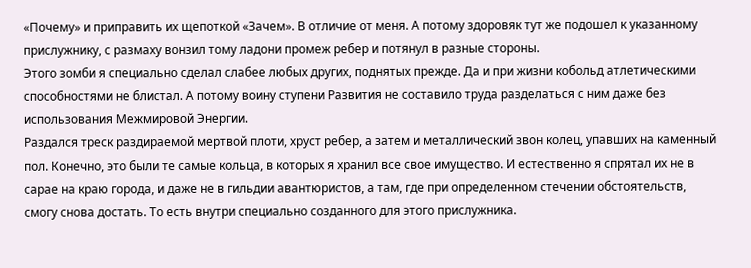«Почему» и приправить их щепоткой «Зачем». В отличие от меня. А потому здоровяк тут же подошел к указанному прислужнику, с размаху вонзил тому ладони промеж ребер и потянул в разные стороны.
Этого зомби я специально сделал слабее любых других, поднятых прежде. Да и при жизни кобольд атлетическими способностями не блистал. А потому воину ступени Развития не составило труда разделаться с ним даже без использования Межмировой Энергии.
Раздался треск раздираемой мертвой плоти, хруст ребер, а затем и металлический звон колец, упавших на каменный пол. Конечно, это были те самые кольца, в которых я хранил все свое имущество. И естественно я спрятал их не в сарае на краю города, и даже не в гильдии авантюристов, а там, где при определенном стечении обстоятельств, смогу снова достать. То есть внутри специально созданного для этого прислужника.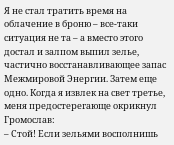Я не стал тратить время на облачение в броню – все-таки ситуация не та – а вместо этого достал и залпом выпил зелье, частично восстанавливающее запас Межмировой Энергии. Затем еще одно. Когда я извлек на свет третье, меня предостерегающе окрикнул Громослав:
– Стой! Если зельями восполнишь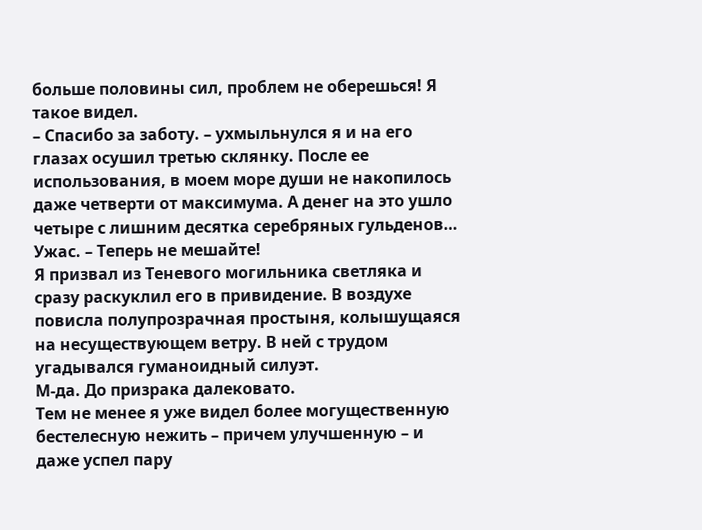больше половины сил, проблем не оберешься! Я такое видел.
– Спасибо за заботу. – ухмыльнулся я и на его глазах осушил третью склянку. После ее использования, в моем море души не накопилось даже четверти от максимума. А денег на это ушло четыре с лишним десятка серебряных гульденов… Ужас. – Теперь не мешайте!
Я призвал из Теневого могильника светляка и сразу раскуклил его в привидение. В воздухе повисла полупрозрачная простыня, колышущаяся на несуществующем ветру. В ней с трудом угадывался гуманоидный силуэт.
М-да. До призрака далековато.
Тем не менее я уже видел более могущественную бестелесную нежить – причем улучшенную – и даже успел пару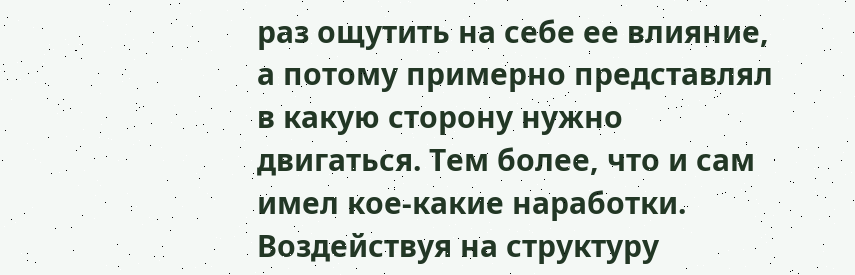раз ощутить на себе ее влияние, а потому примерно представлял в какую сторону нужно двигаться. Тем более, что и сам имел кое-какие наработки.
Воздействуя на структуру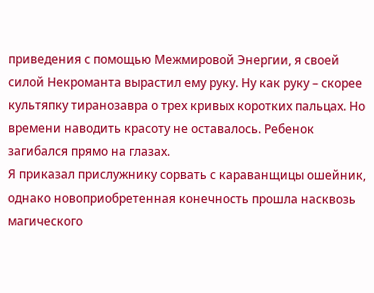приведения с помощью Межмировой Энергии, я своей силой Некроманта вырастил ему руку. Ну как руку – скорее культяпку тиранозавра о трех кривых коротких пальцах. Но времени наводить красоту не оставалось. Ребенок загибался прямо на глазах.
Я приказал прислужнику сорвать с караванщицы ошейник, однако новоприобретенная конечность прошла насквозь магического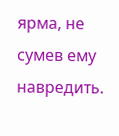ярма, не сумев ему навредить.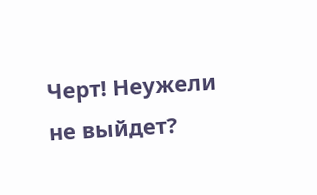Черт! Неужели не выйдет?